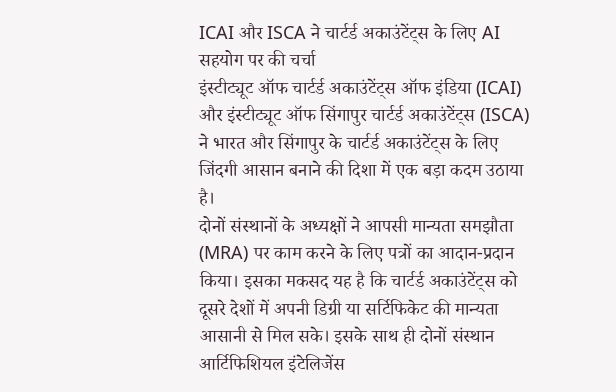ICAI और ISCA ने चार्टर्ड अकाउंटेंट्स के लिए AI सहयोग पर की चर्चा
इंस्टीट्यूट ऑफ चार्टर्ड अकाउंटेंट्स ऑफ इंडिया (ICAI) और इंस्टीट्यूट ऑफ सिंगापुर चार्टर्ड अकाउंटेंट्स (ISCA) ने भारत और सिंगापुर के चार्टर्ड अकाउंटेंट्स के लिए जिंदगी आसान बनाने की दिशा में एक बड़ा कदम उठाया है।
दोनों संस्थानों के अध्यक्षों ने आपसी मान्यता समझौता (MRA) पर काम करने के लिए पत्रों का आदान-प्रदान किया। इसका मकसद यह है कि चार्टर्ड अकाउंटेंट्स को दूसरे देशों में अपनी डिग्री या सर्टिफिकेट की मान्यता आसानी से मिल सके। इसके साथ ही दोनों संस्थान आर्टिफिशियल इंटेलिजेंस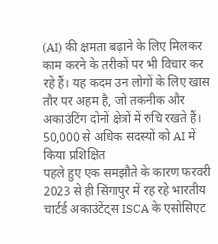(AI) की क्षमता बढ़ाने के लिए मिलकर काम करने के तरीकों पर भी विचार कर रहे हैं। यह कदम उन लोगों के लिए खास तौर पर अहम है, जो तकनीक और अकाउंटिंग दोनों क्षेत्रों में रुचि रखते हैं।
50,000 से अधिक सदस्यों को AI में किया प्रशिक्षित
पहले हुए एक समझौते के कारण फरवरी 2023 से ही सिंगापुर में रह रहे भारतीय चार्टर्ड अकाउंटेंट्स ISCA के एसोसिएट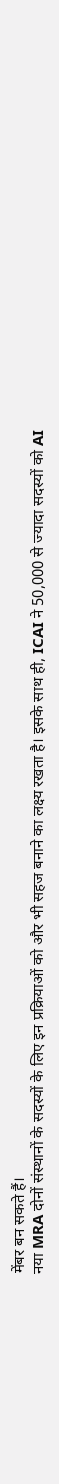मेंबर बन सकते हैं।
नया MRA दोनों संस्थानों के सदस्यों के लिए इन प्रक्रियाओं को और भी सहज बनाने का लक्ष्य रखता है। इसके साथ ही, ICAI ने 50,000 से ज्यादा सदस्यों को AI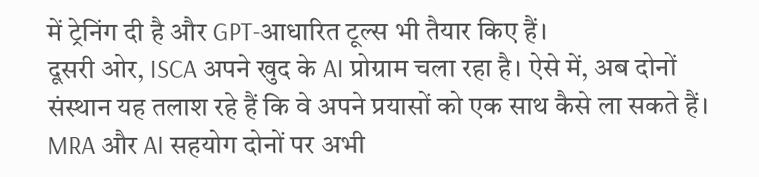में ट्रेनिंग दी है और GPT-आधारित टूल्स भी तैयार किए हैं।
दूसरी ओर, ISCA अपने खुद के AI प्रोग्राम चला रहा है। ऐसे में, अब दोनों संस्थान यह तलाश रहे हैं कि वे अपने प्रयासों को एक साथ कैसे ला सकते हैं।
MRA और AI सहयोग दोनों पर अभी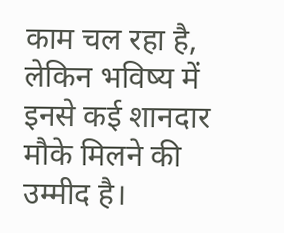काम चल रहा है, लेकिन भविष्य में इनसे कई शानदार मौके मिलने की उम्मीद है।